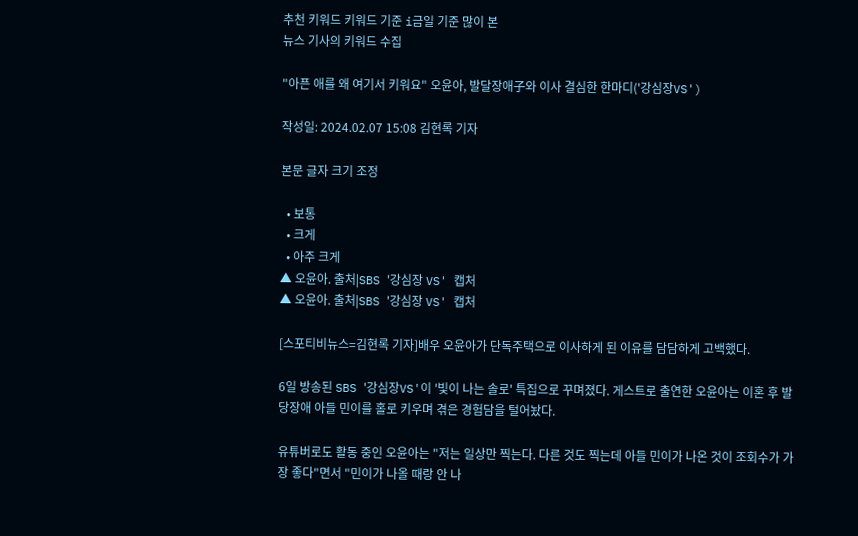추천 키워드 키워드 기준 i금일 기준 많이 본
뉴스 기사의 키워드 수집

"아픈 애를 왜 여기서 키워요" 오윤아, 발달장애子와 이사 결심한 한마디('강심장VS')

작성일: 2024.02.07 15:08 김현록 기자

본문 글자 크기 조정

  • 보통
  • 크게
  • 아주 크게
▲ 오윤아. 출처|SBS '강심장 VS' 캡처
▲ 오윤아. 출처|SBS '강심장 VS' 캡처

[스포티비뉴스=김현록 기자]배우 오윤아가 단독주택으로 이사하게 된 이유를 담담하게 고백했다.

6일 방송된 SBS '강심장VS'이 '빛이 나는 솔로' 특집으로 꾸며졌다. 게스트로 출연한 오윤아는 이혼 후 발당장애 아들 민이를 홀로 키우며 겪은 경험담을 털어놨다.

유튜버로도 활동 중인 오윤아는 "저는 일상만 찍는다. 다른 것도 찍는데 아들 민이가 나온 것이 조회수가 가장 좋다"면서 "민이가 나올 때랑 안 나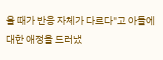올 때가 반응 자체가 다르다"고 아들에 대한 애정을 드러냈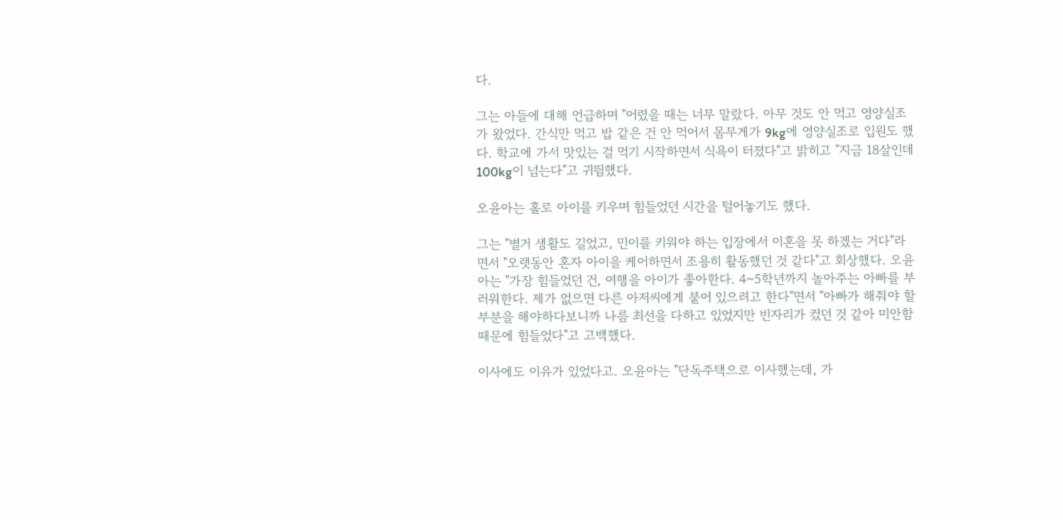다.

그는 아들에 대해 언급하며 "어렸을 때는 너무 말랐다. 아무 것도 안 먹고 영양실조가 왔었다. 간식만 먹고 밥 같은 건 안 먹어서 몸무게가 9kg에 영양실조로 입원도 했다. 학교에 가서 맛있는 걸 먹기 시작하면서 식욕이 터졌다"고 밝히고 "지금 18살인데 100kg이 넘는다"고 귀띔했다.

오윤아는 홀로 아이를 키우며 힘들었던 시간을 털어놓기도 했다.

그는 "별거 생활도 길었고, 민이를 키워야 하는 입장에서 이혼을 못 하겠는 거다"라면서 "오랫동안 혼자 아이을 케어하면서 조용히 활동했던 것 같다"고 회상했다. 오윤아는 "가장 힘들었던 건, 여행을 아이가 좋아한다. 4~5학년까지 놀아주는 아빠를 부러워한다. 제가 없으면 다른 아저씨에게 붙어 있으려고 한다"면서 "아빠가 해줘야 할 부분을 해야하다보니까 나름 최선을 다하고 있었지만 빈자리가 컸던 것 같아 미안함 때문에 힘들었다"고 고백했다.

이사에도 이유가 있었다고. 오윤아는 "단독주택으로 이사했는데, 가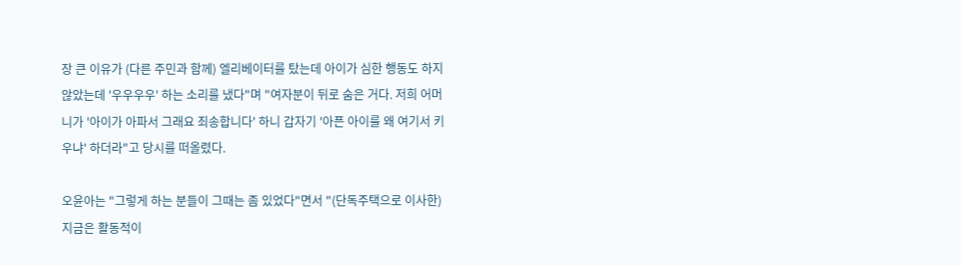장 큰 이유가 (다른 주민과 함께) 엘리베이터를 탔는데 아이가 심한 행동도 하지 않았는데 '우우우우' 하는 소리를 냈다"며 "여자분이 뒤로 숨은 거다. 저희 어머니가 '아이가 아파서 그래요 죄송합니다' 하니 갑자기 '아픈 아이를 왜 여기서 키우냐' 하더라"고 당시를 떠올렸다.

오윤아는 "그렇게 하는 분들이 그때는 좀 있었다"면서 "(단독주택으로 이사한) 지금은 활동적이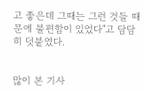고 좋은데 그때는 그런 것들 때문에 불편함이 있었다"고 담담히 덧붙였다.


많이 본 기사